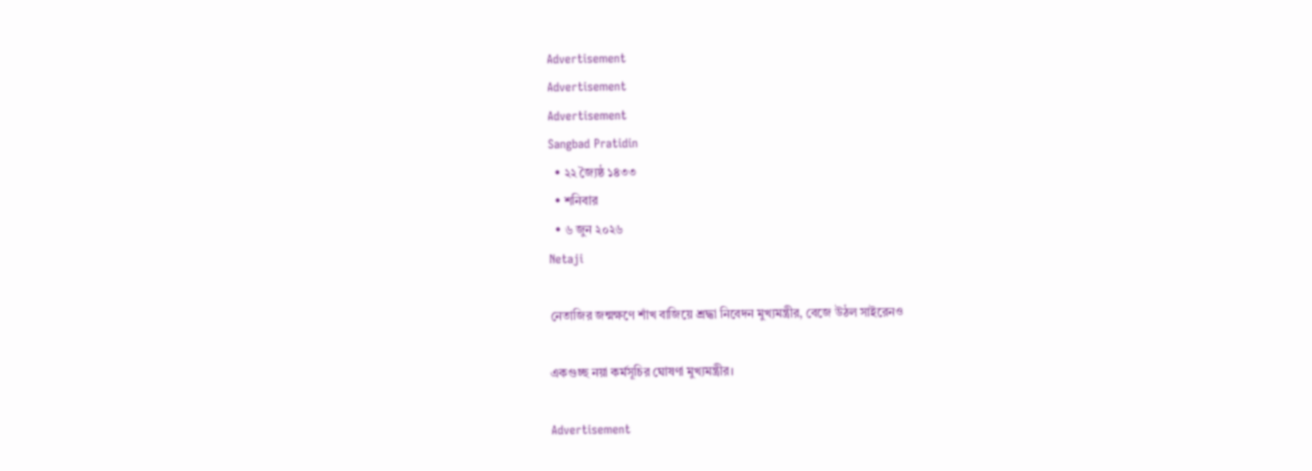Advertisement
Advertisement
Advertisement
Sangbad Pratidin
  • ২২ জ্যৈষ্ঠ ১৪৩৩
  • শনিবার
  • ৬ জুন ২০২৬
Netaji

নেতাজির জন্মক্ষণে শাঁখ বাজিয়ে শ্রদ্ধা নিবেদন মুখ্যমন্ত্রীর, বেজে উঠল সাইরেনও

একগুচ্ছ নয়া কর্মসূচির ঘোষণা মুখ্যমন্ত্রীর।

Advertisement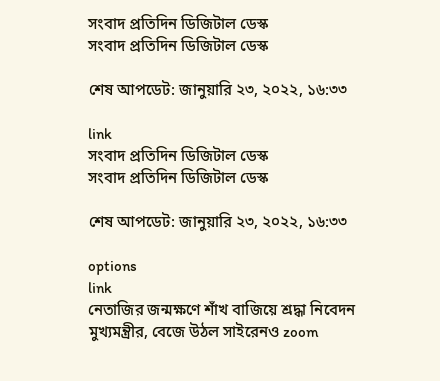সংবাদ প্রতিদিন ডিজিটাল ডেস্ক
সংবাদ প্রতিদিন ডিজিটাল ডেস্ক

শেষ আপডেট: জানুয়ারি ২৩, ২০২২, ১৬:৩৩

link
সংবাদ প্রতিদিন ডিজিটাল ডেস্ক
সংবাদ প্রতিদিন ডিজিটাল ডেস্ক

শেষ আপডেট: জানুয়ারি ২৩, ২০২২, ১৬:৩৩

options
link
নেতাজির জন্মক্ষণে শাঁখ বাজিয়ে শ্রদ্ধা নিবেদন মুখ্যমন্ত্রীর, বেজে উঠল সাইরেনও zoom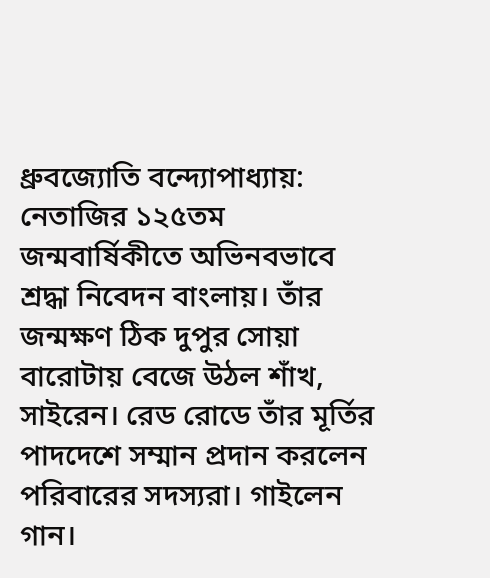ধ্রুবজ্যোতি বন্দ্যোপাধ্যায়: নেতাজির ১২৫তম জন্মবার্ষিকীতে অভিনবভাবে শ্রদ্ধা নিবেদন বাংলায়। তাঁর জন্মক্ষণ ঠিক দুপুর সোয়া বারোটায় বেজে উঠল শাঁখ, সাইরেন। রেড রোডে তাঁর মূর্তির পাদদেশে সম্মান প্রদান করলেন পরিবারের সদস্যরা। গাইলেন গান।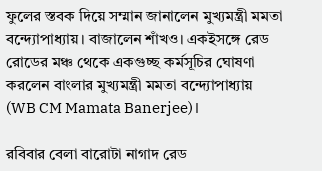ফুলের স্তবক দিয়ে সম্মান জানালেন মুখ্যমন্ত্রী মমতা বন্দ্যোপাধ্যায়। বাজালেন শাঁখও। একইসঙ্গে রেড রোডের মঞ্চ থেকে একগুচ্ছ কর্মসূচির ঘোষণা করলেন বাংলার মুখ্যমন্ত্রী মমতা বন্দ্যোপাধ্যায় (WB CM Mamata Banerjee)।

রবিবার বেলা বারোটা নাগাদ রেড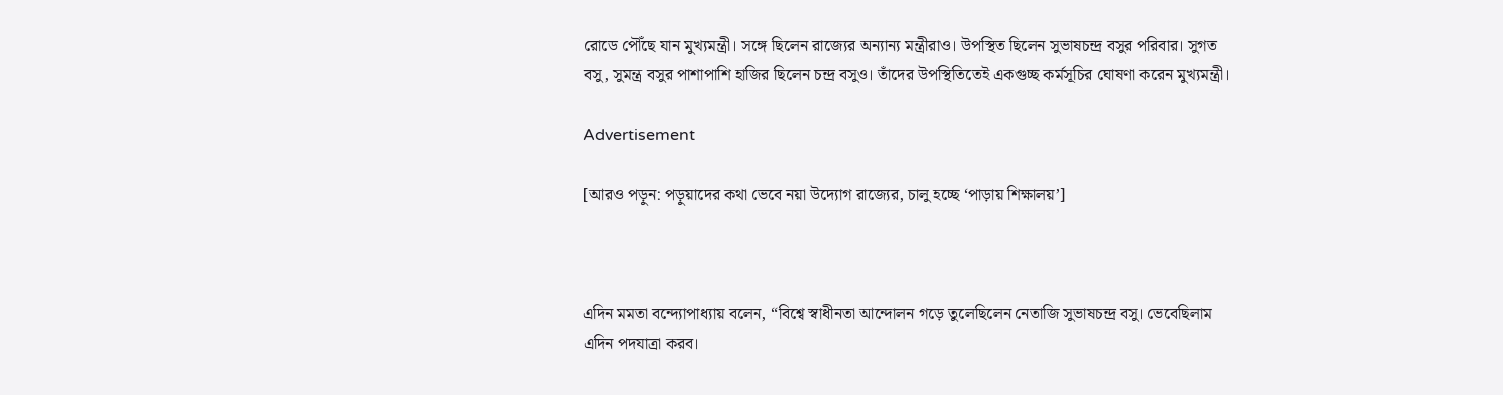রোডে পৌঁছে যান মুখ্যমন্ত্রী। সঙ্গে ছিলেন রাজ্যের অন্যান্য মন্ত্রীরাও। উপস্থিত ছিলেন সুভাষচন্দ্র বসুর পরিবার। সুগত বসু, সুমন্ত্র বসুর পাশাপাশি হাজির ছিলেন চন্দ্র বসুও। তাঁদের উপস্থিতিতেই একগুচ্ছ কর্মসূচির ঘোষণা করেন মুখ্যমন্ত্রী।

Advertisement

[আরও পড়ুন: পড়ুয়াদের কথা ভেবে নয়া উদ্যোগ রাজ্যের, চালু হচ্ছে ‘পাড়ায় শিক্ষালয়’]



এদিন মমতা বন্দ্যোপাধ্যায় বলেন, “বিশ্বে স্বাধীনতা আন্দোলন গড়ে তুলেছিলেন নেতাজি সুভাষচন্দ্র বসু। ভেবেছিলাম এদিন পদযাত্রা করব।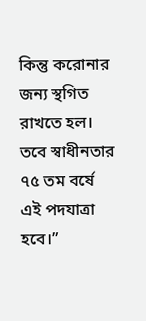কিন্তু করোনার জন্য স্থগিত রাখতে হল। তবে স্বাধীনতার ৭৫ তম বর্ষে এই পদযাত্রা হবে।”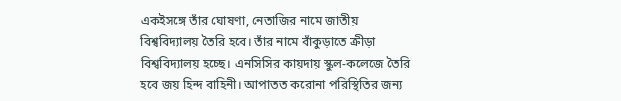একইসঙ্গে তাঁর ঘোষণা, নেতাজির নামে জাতীয় বিশ্ববিদ্যালয় তৈরি হবে। তাঁর নামে বাঁকুড়াতে ক্রীড়া বিশ্ববিদ্যালয় হচ্ছে। এনসিসির কায়দায় স্কুল-কলেজে তৈরি হবে জয় হিন্দ বাহিনী। আপাতত করোনা পরিস্থিতির জন্য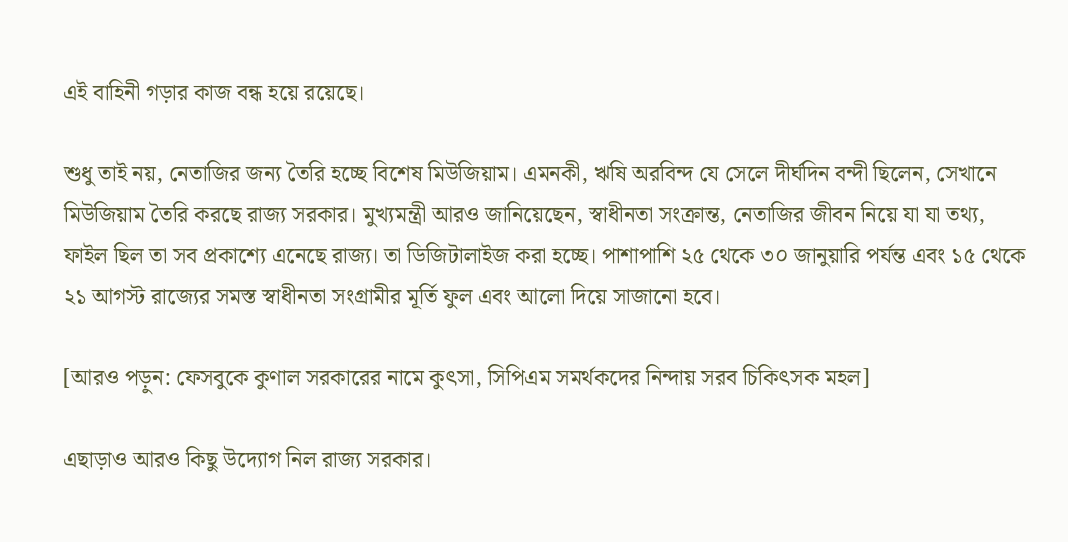এই বাহিনী গড়ার কাজ বন্ধ হয়ে রয়েছে।

শুধু তাই নয়, নেতাজির জন্য তৈরি হচ্ছে বিশেষ মিউজিয়াম। এমনকী, ঋষি অরবিন্দ যে সেলে দীর্ঘদিন বন্দী ছিলেন, সেখানে মিউজিয়াম তৈরি করছে রাজ্য সরকার। মুখ্যমন্ত্রী আরও জানিয়েছেন, স্বাধীনতা সংক্রান্ত, নেতাজির জীবন নিয়ে যা যা তথ্য, ফাইল ছিল তা সব প্রকাশ্যে এনেছে রাজ্য। তা ডিজিটালাইজ করা হচ্ছে। পাশাপাশি ২৫ থেকে ৩০ জানুয়ারি পর্যন্ত এবং ১৫ থেকে ২১ আগস্ট রাজ্যের সমস্ত স্বাধীনতা সংগ্রামীর মূর্তি ফুল এবং আলো দিয়ে সাজানো হবে।

[আরও পড়ুন: ফেসবুকে কুণাল সরকারের নামে কুৎসা, সিপিএম সমর্থকদের নিন্দায় সরব চিকিৎসক মহল]

এছাড়াও আরও কিছু উদ্যোগ নিল রাজ্য সরকার।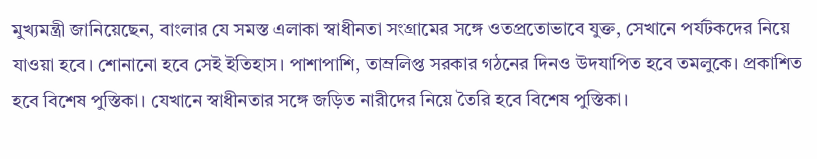মুখ্যমন্ত্রী জানিয়েছেন, বাংলার যে সমস্ত এলাকা স্বাধীনতা সংগ্রামের সঙ্গে ওতপ্রতোভাবে যুক্ত, সেখানে পর্যটকদের নিয়ে যাওয়া হবে। শোনানো হবে সেই ইতিহাস। পাশাপাশি, তাম্রলিপ্ত সরকার গঠনের দিনও উদযাপিত হবে তমলুকে। প্রকাশিত হবে বিশেষ পুস্তিকা। যেখানে স্বাধীনতার সঙ্গে জড়িত নারীদের নিয়ে তৈরি হবে বিশেষ পুস্তিকা।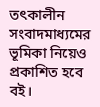তৎকালীন সংবাদমাধ্যমের ভূমিকা নিয়েও প্রকাশিত হবে বই।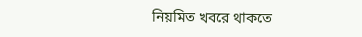নিয়মিত খবরে থাকতে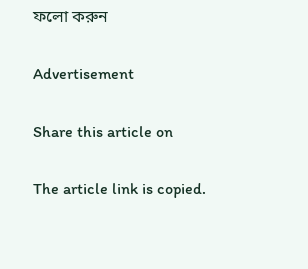ফলো করুন

Advertisement

Share this article on

The article link is copied.